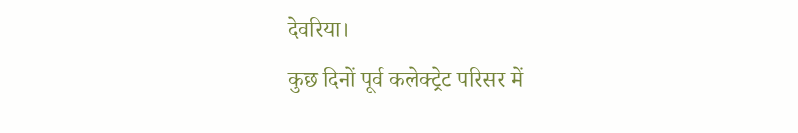देवरिया।
कुछ दिनों पूर्व कलेक्ट्रेट परिसर में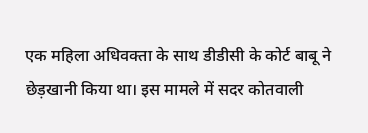एक महिला अधिवक्ता के साथ डीडीसी के कोर्ट बाबू ने छेड़खानी किया था। इस मामले में सदर कोतवाली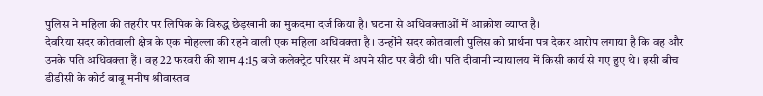पुलिस ने महिला की तहरीर पर लिपिक के विरुद्ध छेड़खानी का मुकदमा दर्ज किया है। घटना से अधिवक्ताओं में आक्रोश व्याप्त है।
देवरिया सदर कोतवाली क्षेत्र के एक मोहल्ला की रहने वाली एक महिला अधिवक्ता है । उन्होंने सदर कोतवाली पुलिस को प्रार्थना पत्र देकर आरोप लगाया है कि वह और उनके पति अधिवक्ता हैं । वह 22 फरवरी की शाम 4:15 बजे कलेक्ट्रेट परिसर में अपने सीट पर बैठी थी। पति दीवानी न्यायालय में किसी कार्य से गए हुए थे। इसी बीच डीडीसी के कोर्ट बाबू मनीष श्रीवास्तव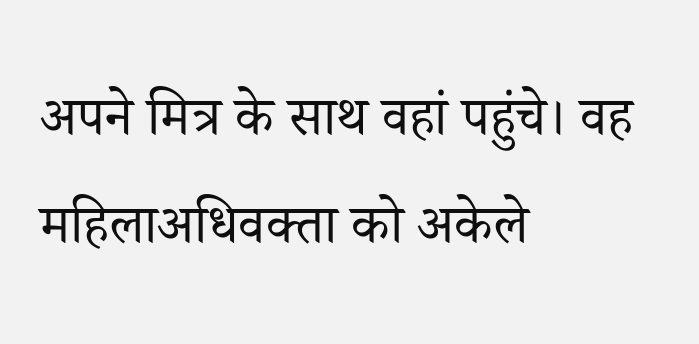अपने मित्र के साथ वहां पहुंचे। वह महिलाअधिवक्ता को अकेले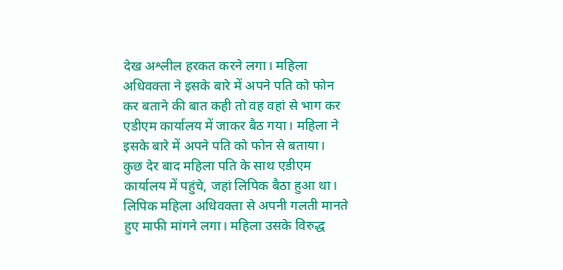देख अश्लील हरकत करने लगा। महिला अधिवक्ता ने इसके बारे में अपने पति को फोन कर बताने की बात कही तो वह वहां से भाग कर एडीएम कार्यालय में जाकर बैठ गया। महिला ने इसके बारे में अपने पति को फोन से बताया। कुछ देर बाद महिला पति के साथ एडीएम कार्यालय में पहुंचे, जहां लिपिक बैठा हुआ था। लिपिक महिला अधिवक्ता से अपनी गलती मानते हुए माफी मांगने लगा। महिला उसके विरुद्ध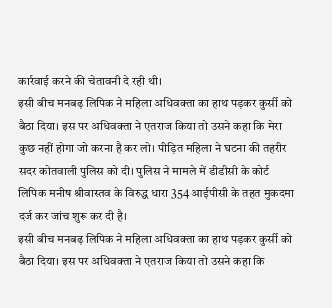कार्रवाई करने की चेतावनी दे रही थी।
इसी बीच मनबढ़ लिपिक ने महिला अधिवक्ता का हाथ पड़कर कुर्सी को बैठा दिया। इस पर अधिवक्ता ने एतराज किया तो उसने कहा कि मेरा कुछ नहीं होगा जो करना है कर लो। पीड़ित महिला ने घटना की तहरीर सदर कोतवाली पुलिस को दी। पुलिस ने मामले में डीडीसी के कोर्ट लिपिक मनीष श्रीवास्तव के विरुद्ध धारा 354 आईपीसी के तहत मुकदमा दर्ज कर जांच शुरू कर दी है।
इसी बीच मनबढ़ लिपिक ने महिला अधिवक्ता का हाथ पड़कर कुर्सी को बैठा दिया। इस पर अधिवक्ता ने एतराज किया तो उसने कहा कि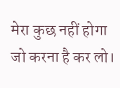मेरा कुछ नहीं होगा जो करना है कर लो।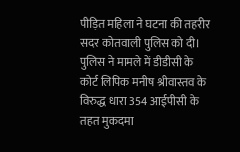पीड़ित महिला ने घटना की तहरीर सदर कोतवाली पुलिस को दी। पुलिस ने मामले में डीडीसी के कोर्ट लिपिक मनीष श्रीवास्तव के विरुद्ध धारा 354 आईपीसी के तहत मुकदमा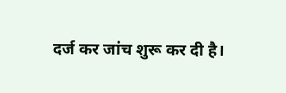दर्ज कर जांच शुरू कर दी है।